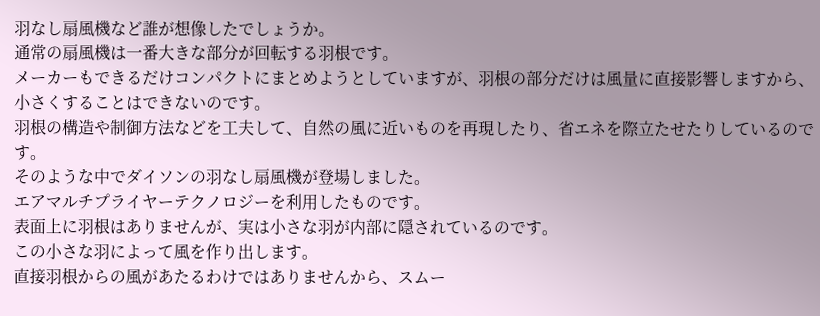羽なし扇風機など誰が想像したでしょうか。
通常の扇風機は一番大きな部分が回転する羽根です。
メーカーもできるだけコンパクトにまとめようとしていますが、羽根の部分だけは風量に直接影響しますから、小さくすることはできないのです。
羽根の構造や制御方法などを工夫して、自然の風に近いものを再現したり、省エネを際立たせたりしているのです。
そのような中でダイソンの羽なし扇風機が登場しました。
エアマルチプライヤーテクノロジーを利用したものです。
表面上に羽根はありませんが、実は小さな羽が内部に隠されているのです。
この小さな羽によって風を作り出します。
直接羽根からの風があたるわけではありませんから、スムー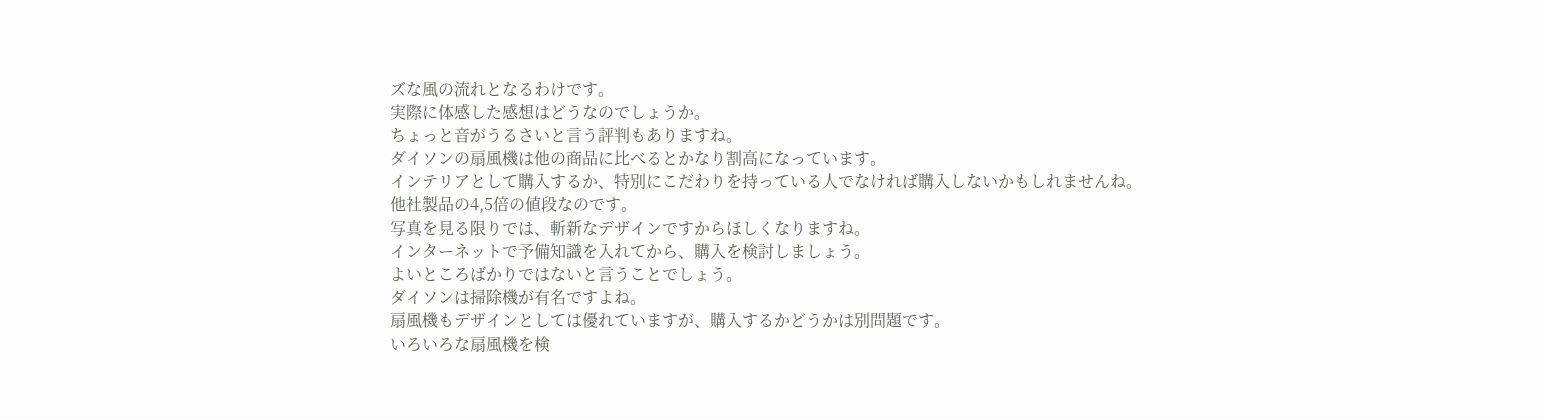ズな風の流れとなるわけです。
実際に体感した感想はどうなのでしょうか。
ちょっと音がうるさいと言う評判もありますね。
ダイソンの扇風機は他の商品に比べるとかなり割高になっています。
インテリアとして購入するか、特別にこだわりを持っている人でなければ購入しないかもしれませんね。
他社製品の4,5倍の値段なのです。
写真を見る限りでは、斬新なデザインですからほしくなりますね。
インターネットで予備知識を入れてから、購入を検討しましょう。
よいところばかりではないと言うことでしょう。
ダイソンは掃除機が有名ですよね。
扇風機もデザインとしては優れていますが、購入するかどうかは別問題です。
いろいろな扇風機を検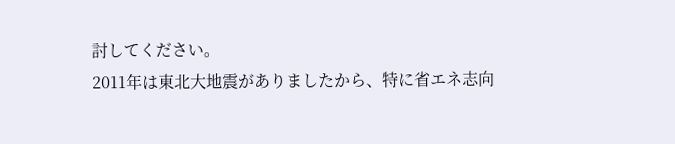討してください。
2011年は東北大地震がありましたから、特に省エネ志向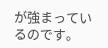が強まっているのです。